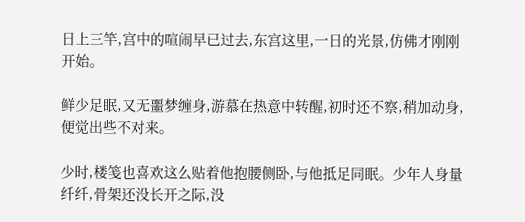日上三竿,宫中的喧闹早已过去,东宫这里,一日的光景,仿佛才刚刚开始。

鲜少足眠,又无噩梦缠身,游慕在热意中转醒,初时还不察,稍加动身,便觉出些不对来。

少时,楼笺也喜欢这么贴着他抱腰侧卧,与他抵足同眠。少年人身量纤纤,骨架还没长开之际,没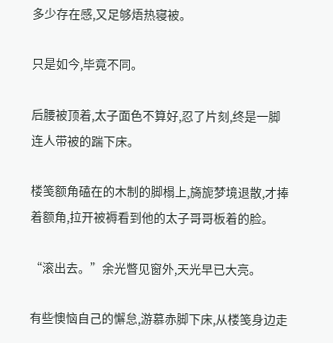多少存在感,又足够焐热寝被。

只是如今,毕竟不同。

后腰被顶着,太子面色不算好,忍了片刻,终是一脚连人带被的踹下床。

楼笺额角磕在的木制的脚榻上,旖旎梦境退散,才捧着额角,拉开被褥看到他的太子哥哥板着的脸。

“滚出去。”余光瞥见窗外,天光早已大亮。

有些懊恼自己的懈怠,游慕赤脚下床,从楼笺身边走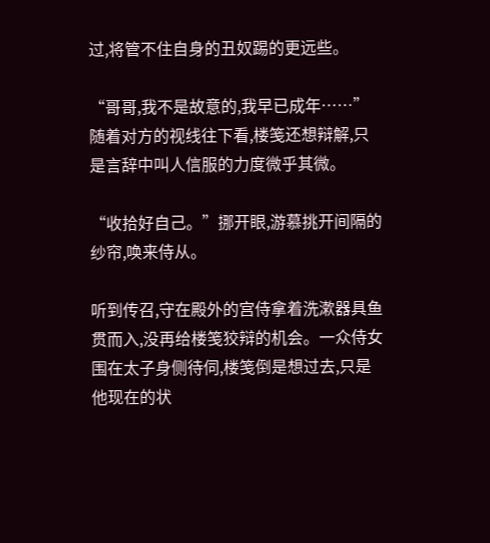过,将管不住自身的丑奴踢的更远些。

“哥哥,我不是故意的,我早已成年……”随着对方的视线往下看,楼笺还想辩解,只是言辞中叫人信服的力度微乎其微。

“收拾好自己。”挪开眼,游慕挑开间隔的纱帘,唤来侍从。

听到传召,守在殿外的宫侍拿着洗漱器具鱼贯而入,没再给楼笺狡辩的机会。一众侍女围在太子身侧待伺,楼笺倒是想过去,只是他现在的状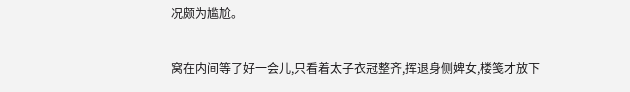况颇为尴尬。

窝在内间等了好一会儿,只看着太子衣冠整齐,挥退身侧婢女,楼笺才放下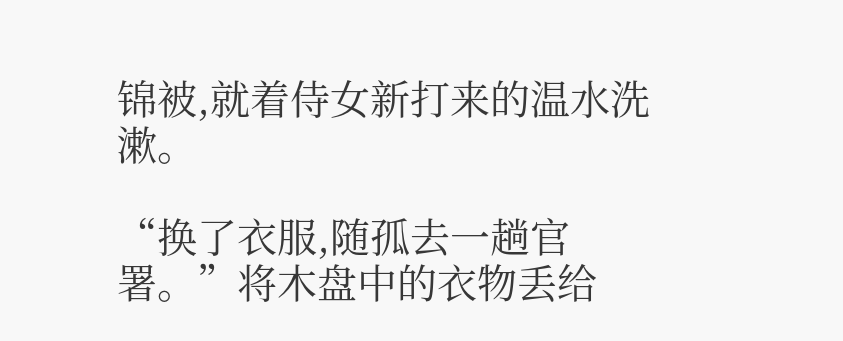锦被,就着侍女新打来的温水洗漱。

“换了衣服,随孤去一趟官署。”将木盘中的衣物丢给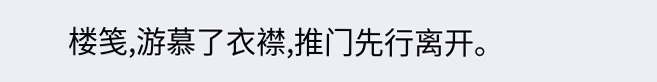楼笺,游慕了衣襟,推门先行离开。